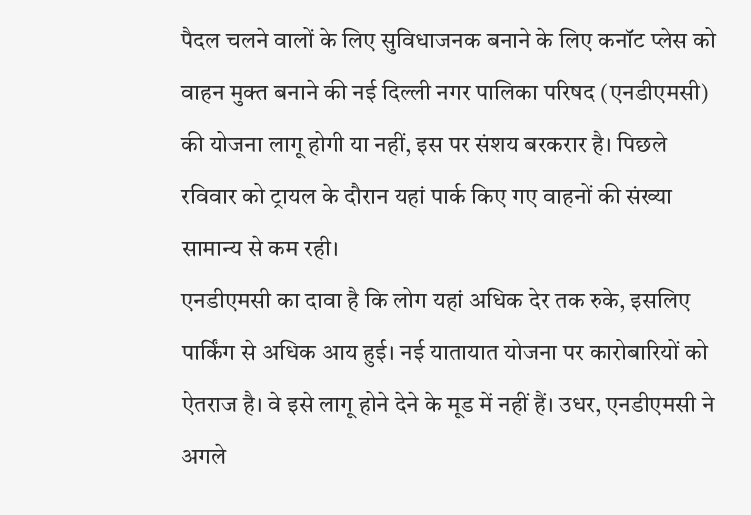पैदल चलने वालों के लिए सुविधाजनक बनाने के लिए कनॉट प्लेस को वाहन मुक्त बनाने की नई दिल्ली नगर पालिका परिषद (एनडीएमसी) की योजना लागू होगी या नहीं, इस पर संशय बरकरार है। पिछले रविवार को ट्रायल के दौरान यहां पार्क किए गए वाहनों की संख्या सामान्य से कम रही।
एनडीएमसी का दावा है कि लोग यहां अधिक देर तक रुके, इसलिए पार्किंग से अधिक आय हुई। नई यातायात योजना पर कारोबारियों को ऐतराज है। वे इसे लागू होने देने के मूड में नहीं हैं। उधर, एनडीएमसी ने अगले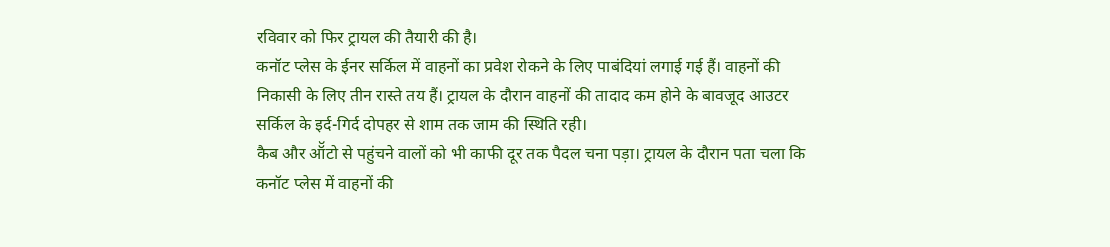रविवार को फिर ट्रायल की तैयारी की है।
कनॉट प्लेस के ईनर सर्किल में वाहनों का प्रवेश रोकने के लिए पाबंदियां लगाई गई हैं। वाहनों की निकासी के लिए तीन रास्ते तय हैं। ट्रायल के दौरान वाहनों की तादाद कम होने के बावजूद आउटर सर्किल के इर्द-गिर्द दोपहर से शाम तक जाम की स्थिति रही।
कैब और ऑॅटो से पहुंचने वालों को भी काफी दूर तक पैदल चना पड़ा। ट्रायल के दौरान पता चला कि कनॉट प्लेस में वाहनों की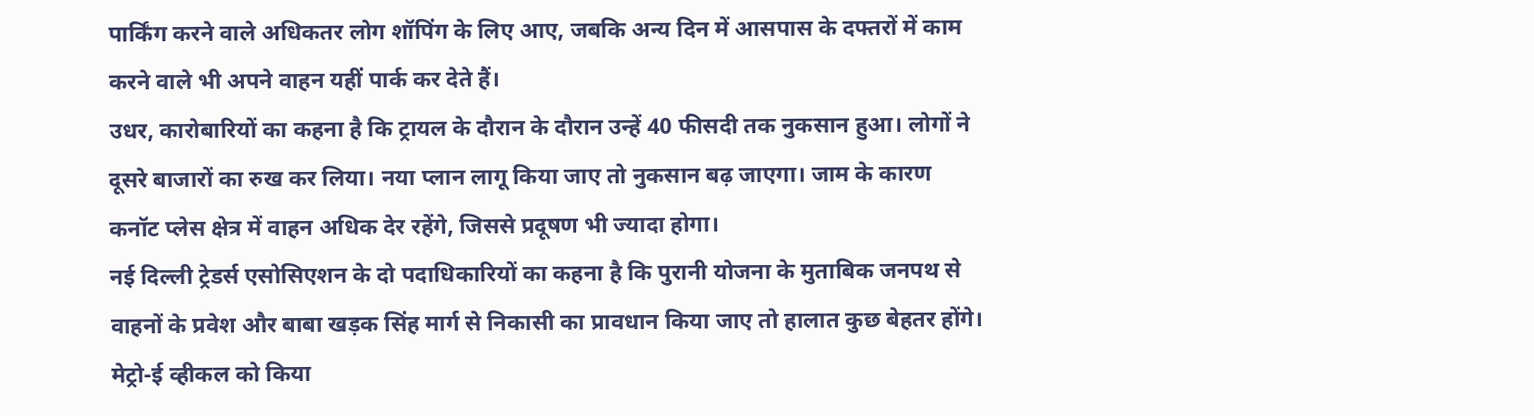पार्किंग करने वाले अधिकतर लोग शॉपिंग के लिए आए, जबकि अन्य दिन में आसपास के दफ्तरों में काम करने वाले भी अपने वाहन यहीं पार्क कर देते हैं।
उधर, कारोबारियों का कहना है कि ट्रायल के दौरान के दौरान उन्हें 40 फीसदी तक नुकसान हुआ। लोगों ने दूसरे बाजारों का रुख कर लिया। नया प्लान लागू किया जाए तो नुकसान बढ़ जाएगा। जाम के कारण कनॉट प्लेस क्षेत्र में वाहन अधिक देर रहेंगे, जिससे प्रदूषण भी ज्यादा होगा।
नई दिल्ली ट्रेडर्स एसोसिएशन के दो पदाधिकारियों का कहना है कि पुरानी योजना के मुताबिक जनपथ से वाहनों के प्रवेश और बाबा खड़क सिंह मार्ग से निकासी का प्रावधान किया जाए तो हालात कुछ बेहतर होंगे।
मेट्रो-ई व्हीकल को किया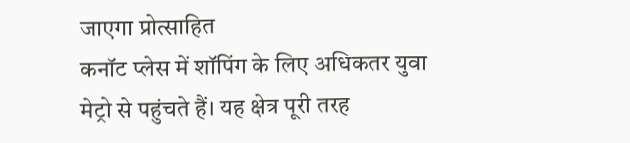जाएगा प्रोत्साहित
कनॉट प्लेस में शॉपिंग के लिए अधिकतर युवा मेट्रो से पहुंचते हैं। यह क्षेत्र पूरी तरह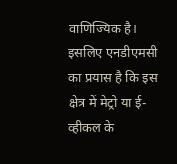वाणिज्यिक है। इसलिए एनडीएमसी का प्रयास है कि इस क्षेत्र में मेट्रो या ई-व्हीकल के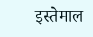इस्तेमाल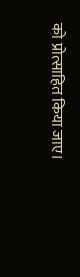को प्रोत्साहित किया जाए।